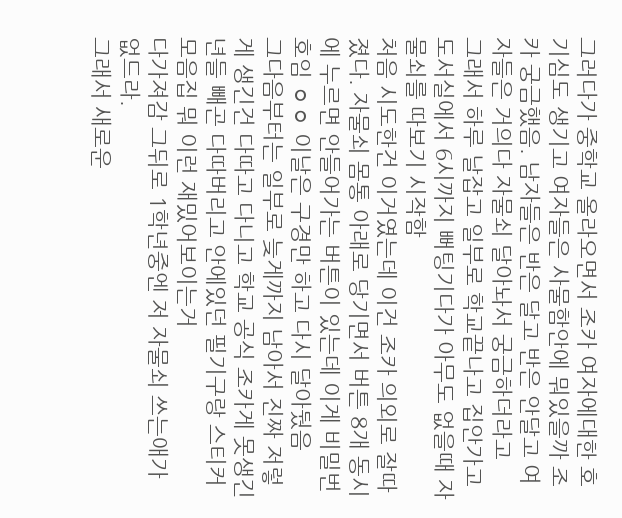그러다가 중학교 올라오면서 조카 여자에대한 호기심도 생기고 여자들은 사물함안에 뭐있을까 조카 궁금했음. 남자들은 반은 달고 반은 안달고 여자들은 거의다 자물쇠 달아놔서 궁금하더라고
그래서 하루 날잡고 일부로 학교끝나고 집안가고 도서실에서 6시까지 뻐팅기다가 아무도 없을때 자물쇠를 따보기 시작함
처음 시도한건 이거였는데 이건 조카 의외로 잘따졌다. 자물쇠 몸통 아래로 당기면서 버튼 8개 동시에 누르면 안들어가는 버튼이 있는데 이게 비밀번호임 ㅇㅇ 이날은 구경만 하고 다시 달아뒀음
그다음부터는 일부로 늦게까지 남아서 진짜 저렇게 생긴건 다따고 다니고 학교 공식 조카게 못생긴년들 빼곤 다따버리고 안에있던 필기구랑 스티커모음집 뭐 이런 재밌어보이는거
다가져감 그뒤로 1학년중엔 저 자물쇠 쓰는애가 없드라.
그래서 새로운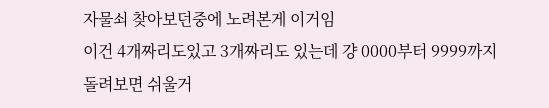자물쇠 찾아보던중에 노려본게 이거임
이건 4개짜리도있고 3개짜리도 있는데 걍 0000부터 9999까지 돌려보면 쉬울거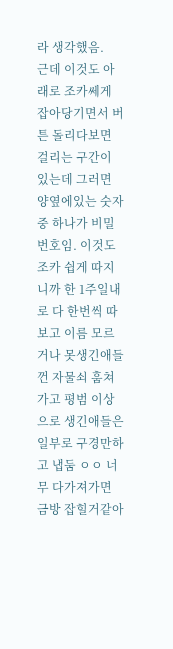라 생각했음.
근데 이것도 아래로 조카쎄게 잡아당기면서 버튼 돌리다보면 걸리는 구간이 있는데 그러면 양옆에있는 숫자중 하나가 비밀번호임. 이것도 조카 쉽게 따지니까 한 1주일내로 다 한번씩 따보고 이름 모르거나 못생긴애들껀 자물쇠 훔쳐가고 평범 이상으로 생긴애들은 일부로 구경만하고 냅둠 ㅇㅇ 너무 다가져가면 금방 잡힐거같아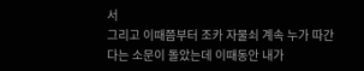서
그리고 이때쯤부터 조카 자물쇠 계속 누가 따간다는 소문이 돌았는데 이때동안 내가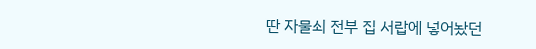딴 자물쇠 전부 집 서랍에 넣어놨던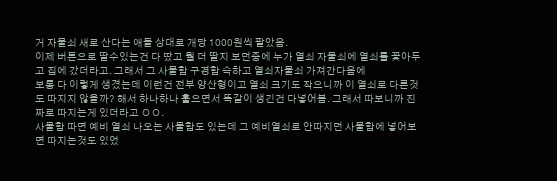거 자물쇠 새로 산다는 애들 상대로 개당 1000원씩 팔았음.
이제 버튼으로 딸수있는건 다 땄고 뭘 더 딸지 보던중에 누가 열쇠 자물쇠에 열쇠를 꽃아두고 집에 갔더라고. 그래서 그 사물함 구경함 슥하고 열쇠자물쇠 가져간다음에
보통 다 이렇게 생겼는데 이런건 전부 양산형이고 열쇠 크기도 작으니까 이 열쇠로 다른것도 따지지 않을까? 해서 하나하나 훝으면서 똑같이 생긴건 다넣어봄. 그래서 따보니까 진짜로 따지는게 있더라고 ㅇㅇ.
사물함 따면 예비 열쇠 나오는 사물함도 있는데 그 예비열쇠로 안따지던 사물함에 넣어보면 따지는것도 있었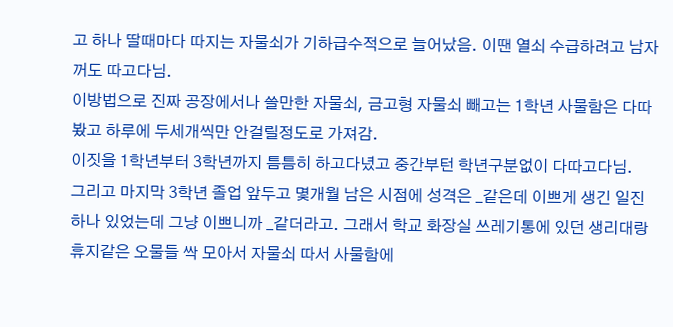고 하나 딸때마다 따지는 자물쇠가 기하급수적으로 늘어났음. 이땐 열쇠 수급하려고 남자꺼도 따고다님.
이방법으로 진짜 공장에서나 쓸만한 자물쇠, 금고형 자물쇠 빼고는 1학년 사물함은 다따봤고 하루에 두세개씩만 안걸릴정도로 가져감.
이짓을 1학년부터 3학년까지 틈틈히 하고다녔고 중간부턴 학년구분없이 다따고다님.
그리고 마지막 3학년 졸업 앞두고 몇개월 남은 시점에 성격은 _같은데 이쁘게 생긴 일진 하나 있었는데 그냥 이쁘니까 _같더라고. 그래서 학교 화장실 쓰레기통에 있던 생리대랑 휴지같은 오물들 싹 모아서 자물쇠 따서 사물함에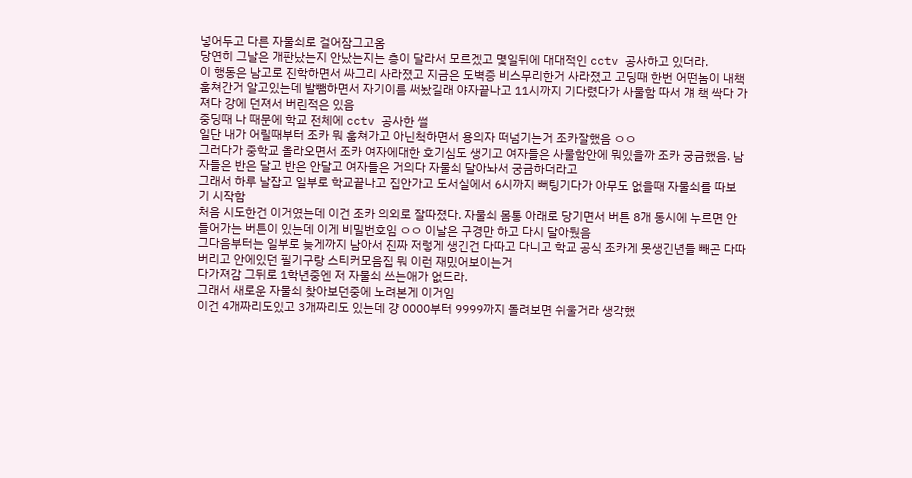넣어두고 다른 자물쇠로 걸어잠그고옴
당연히 그날은 개판났는지 안났는지는 층이 달라서 모르겠고 몇일뒤에 대대적인 cctv 공사하고 있더라.
이 행동은 남고로 진학하면서 싸그리 사라졌고 지금은 도벽증 비스무리한거 사라졌고 고딩때 한번 어떤놈이 내책 훔쳐간거 알고있는데 발뺌하면서 자기이름 써놨길래 야자끝나고 11시까지 기다렸다가 사물함 따서 걔 책 싹다 가져다 강에 던져서 버린적은 있음
중딩때 나 때문에 학교 전체에 cctv 공사한 썰
일단 내가 어릴때부터 조카 뭐 훔쳐가고 아닌척하면서 용의자 떠넘기는거 조카잘했음 ㅇㅇ
그러다가 중학교 올라오면서 조카 여자에대한 호기심도 생기고 여자들은 사물함안에 뭐있을까 조카 궁금했음. 남자들은 반은 달고 반은 안달고 여자들은 거의다 자물쇠 달아놔서 궁금하더라고
그래서 하루 날잡고 일부로 학교끝나고 집안가고 도서실에서 6시까지 뻐팅기다가 아무도 없을때 자물쇠를 따보기 시작함
처음 시도한건 이거였는데 이건 조카 의외로 잘따졌다. 자물쇠 몸통 아래로 당기면서 버튼 8개 동시에 누르면 안들어가는 버튼이 있는데 이게 비밀번호임 ㅇㅇ 이날은 구경만 하고 다시 달아뒀음
그다음부터는 일부로 늦게까지 남아서 진짜 저렇게 생긴건 다따고 다니고 학교 공식 조카게 못생긴년들 빼곤 다따버리고 안에있던 필기구랑 스티커모음집 뭐 이런 재밌어보이는거
다가져감 그뒤로 1학년중엔 저 자물쇠 쓰는애가 없드라.
그래서 새로운 자물쇠 찾아보던중에 노려본게 이거임
이건 4개짜리도있고 3개짜리도 있는데 걍 0000부터 9999까지 돌려보면 쉬울거라 생각했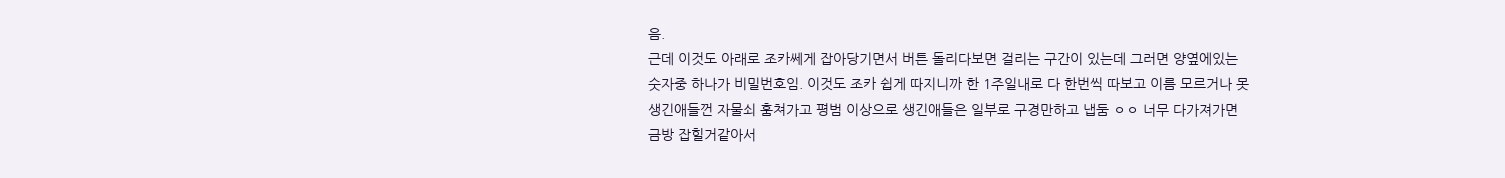음.
근데 이것도 아래로 조카쎄게 잡아당기면서 버튼 돌리다보면 걸리는 구간이 있는데 그러면 양옆에있는 숫자중 하나가 비밀번호임. 이것도 조카 쉽게 따지니까 한 1주일내로 다 한번씩 따보고 이름 모르거나 못생긴애들껀 자물쇠 훔쳐가고 평범 이상으로 생긴애들은 일부로 구경만하고 냅둠 ㅇㅇ 너무 다가져가면 금방 잡힐거같아서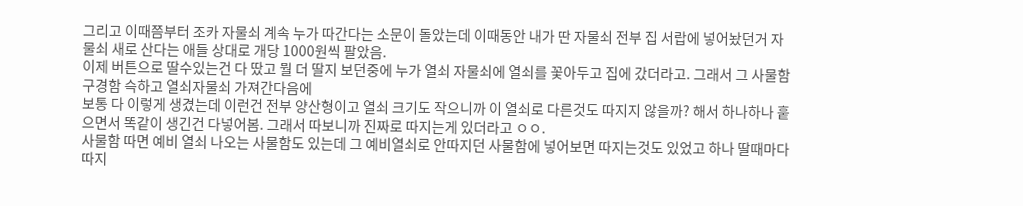그리고 이때쯤부터 조카 자물쇠 계속 누가 따간다는 소문이 돌았는데 이때동안 내가 딴 자물쇠 전부 집 서랍에 넣어놨던거 자물쇠 새로 산다는 애들 상대로 개당 1000원씩 팔았음.
이제 버튼으로 딸수있는건 다 땄고 뭘 더 딸지 보던중에 누가 열쇠 자물쇠에 열쇠를 꽃아두고 집에 갔더라고. 그래서 그 사물함 구경함 슥하고 열쇠자물쇠 가져간다음에
보통 다 이렇게 생겼는데 이런건 전부 양산형이고 열쇠 크기도 작으니까 이 열쇠로 다른것도 따지지 않을까? 해서 하나하나 훝으면서 똑같이 생긴건 다넣어봄. 그래서 따보니까 진짜로 따지는게 있더라고 ㅇㅇ.
사물함 따면 예비 열쇠 나오는 사물함도 있는데 그 예비열쇠로 안따지던 사물함에 넣어보면 따지는것도 있었고 하나 딸때마다 따지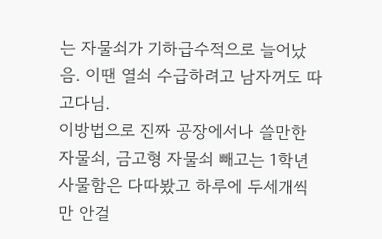는 자물쇠가 기하급수적으로 늘어났음. 이땐 열쇠 수급하려고 남자꺼도 따고다님.
이방법으로 진짜 공장에서나 쓸만한 자물쇠, 금고형 자물쇠 빼고는 1학년 사물함은 다따봤고 하루에 두세개씩만 안걸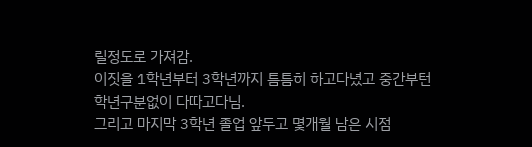릴정도로 가져감.
이짓을 1학년부터 3학년까지 틈틈히 하고다녔고 중간부턴 학년구분없이 다따고다님.
그리고 마지막 3학년 졸업 앞두고 몇개월 남은 시점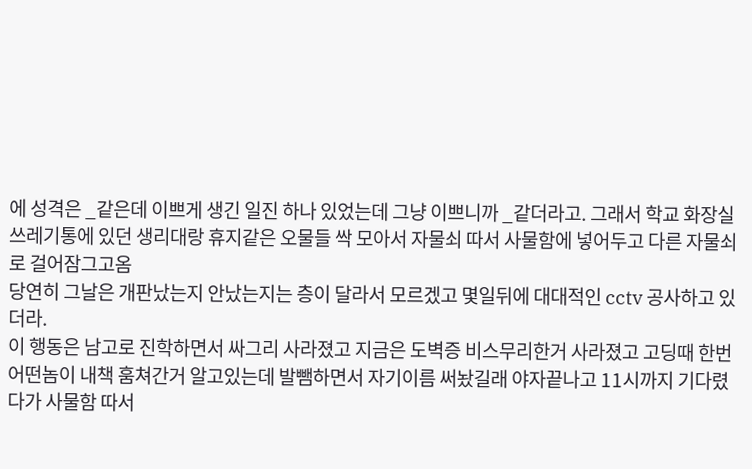에 성격은 _같은데 이쁘게 생긴 일진 하나 있었는데 그냥 이쁘니까 _같더라고. 그래서 학교 화장실 쓰레기통에 있던 생리대랑 휴지같은 오물들 싹 모아서 자물쇠 따서 사물함에 넣어두고 다른 자물쇠로 걸어잠그고옴
당연히 그날은 개판났는지 안났는지는 층이 달라서 모르겠고 몇일뒤에 대대적인 cctv 공사하고 있더라.
이 행동은 남고로 진학하면서 싸그리 사라졌고 지금은 도벽증 비스무리한거 사라졌고 고딩때 한번 어떤놈이 내책 훔쳐간거 알고있는데 발뺌하면서 자기이름 써놨길래 야자끝나고 11시까지 기다렸다가 사물함 따서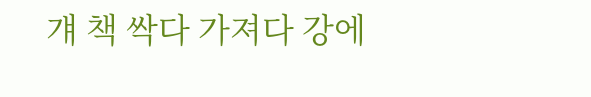걔 책 싹다 가져다 강에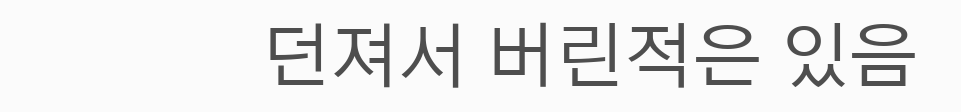던져서 버린적은 있음